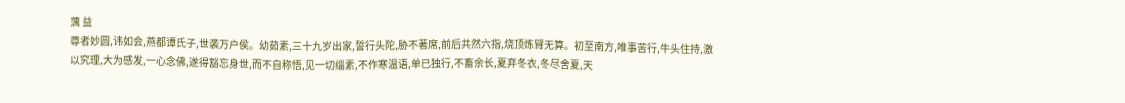蕅 益
尊者妙圆,讳如会,燕都谭氏子,世袭万户侯。幼茹素,三十九岁出家,誓行头陀,胁不著席,前后共然六指,烧顶炼臂无算。初至南方,唯事苦行,牛头住持,激以究理,大为感发,一心念佛,遂得豁忘身世,而不自称悟,见一切缁素,不作寒温语,单已独行,不畜余长,夏弃冬衣,冬尽舍夏,天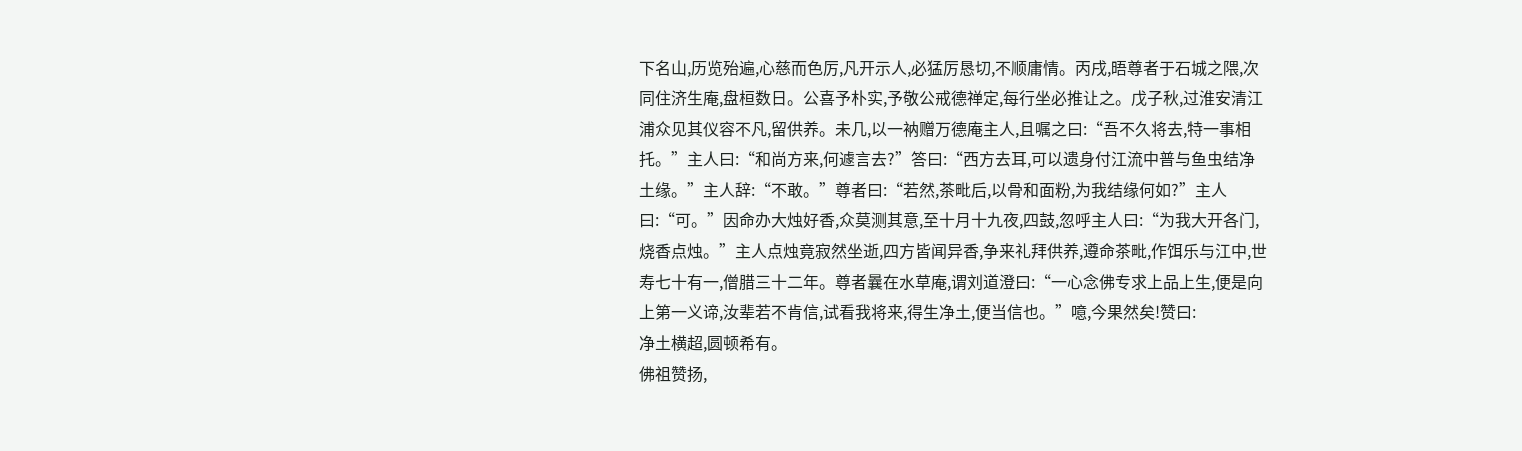下名山,历览殆遍,心慈而色厉,凡开示人,必猛厉恳切,不顺庸情。丙戌,晤尊者于石城之隈,次同住济生庵,盘桓数日。公喜予朴实,予敬公戒德禅定,每行坐必推让之。戊子秋,过淮安清江浦众见其仪容不凡,留供养。未几,以一衲赠万德庵主人,且嘱之曰:“吾不久将去,特一事相托。”主人曰:“和尚方来,何遽言去?”答曰:“西方去耳,可以遗身付江流中普与鱼虫结净土缘。”主人辞:“不敢。”尊者曰:“若然,茶毗后,以骨和面粉,为我结缘何如?”主人曰:“可。”因命办大烛好香,众莫测其意,至十月十九夜,四鼓,忽呼主人曰:“为我大开各门,烧香点烛。”主人点烛竟寂然坐逝,四方皆闻异香,争来礼拜供养,遵命茶毗,作饵乐与江中,世寿七十有一,僧腊三十二年。尊者曩在水草庵,谓刘道澄曰:“一心念佛专求上品上生,便是向上第一义谛,汝辈若不肯信,试看我将来,得生净土,便当信也。”噫,今果然矣!赞曰:
净土横超,圆顿希有。
佛祖赞扬,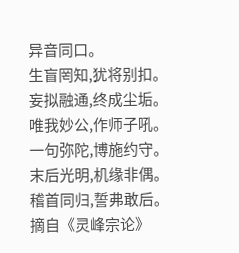异音同口。
生盲罔知,犹将别扣。
妄拟融通,终成尘垢。
唯我妙公,作师子吼。
一句弥陀,博施约守。
末后光明,机缘非偶。
稽首同归,誓弗敢后。
摘自《灵峰宗论》